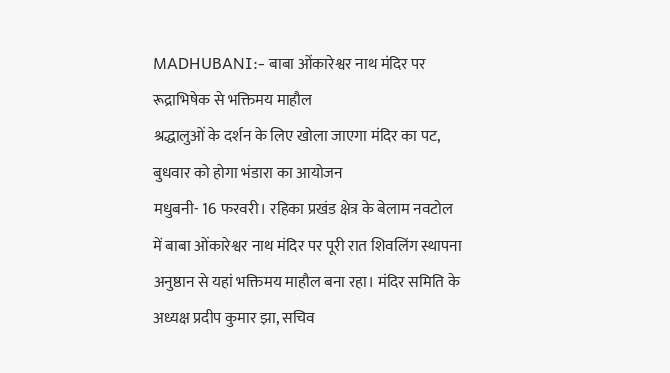MADHUBANI:- बाबा ओंकारेश्वर नाथ मंदिर पर रूद्राभिषेक से भक्तिमय माहौल
श्रद्धालुओं के दर्शन के लिए खोला जाएगा मंदिर का पट, बुधवार को होगा भंडारा का आयोजन
मधुबनी- 16 फरवरी। रहिका प्रखंड क्षेत्र के बेलाम नवटोल में बाबा ओंकारेश्वर नाथ मंदिर पर पूरी रात शिवलिंग स्थापना अनुष्ठान से यहां भक्तिमय माहौल बना रहा। मंदिर समिति के अध्यक्ष प्रदीप कुमार झा, सचिव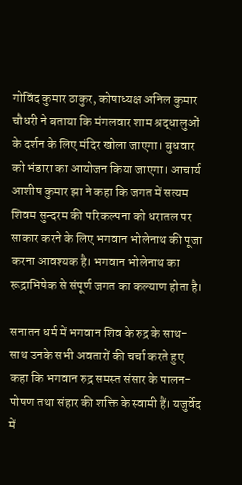गोविंद कुमार ठाकुर, कोषाध्यक्ष अनिल कुमार चौधरी ने बताया कि मंगलवार शाम श्रद्धालुओं के दर्शन के लिए मंदिर खोला जाएगा। बुधवार को भंडारा का आयोजन किया जाएगा। आचार्य आशीष कुमार झा ने कहा कि जगत में सत्यम शिवम सुन्दरम की परिकल्पना को धरातल पर साकार करने के लिए भगवान भोलेनाथ की पूजा करना आवश्यक है। भगवान भोलेनाथ का रूद्राभिषेक से संपूर्ण जगत का कल्याण होता है।

सनातन धर्म में भगवान शिव के रुद्र के साथ-साथ उनके सभी अवतारों की चर्चा करते हुए कहा कि भगवान रुद्र समस्त संसार के पालन-पोषण तथा संहार की शक्ति के स्वामी हैं। यजुर्वेद में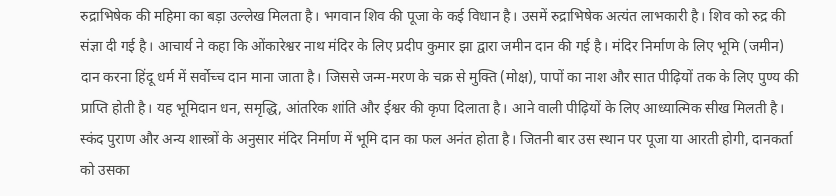रुद्राभिषेक की महिमा का बड़ा उल्लेख मिलता है। भगवान शिव की पूजा के कई विधान है। उसमें रुद्राभिषेक अत्यंत लाभकारी है। शिव को रुद्र की संज्ञा दी गई है। आचार्य ने कहा कि ओंकारेश्वर नाथ मंदिर के लिए प्रदीप कुमार झा द्वारा जमीन दान की गई है। मंदिर निर्माण के लिए भूमि (जमीन) दान करना हिंदू धर्म में सर्वोच्च दान माना जाता है। जिससे जन्म-मरण के चक्र से मुक्ति (मोक्ष), पापों का नाश और सात पीढ़ियों तक के लिए पुण्य की प्राप्ति होती है। यह भूमिदान धन, समृद्धि, आंतरिक शांति और ईश्वर की कृपा दिलाता है। आने वाली पीढ़ियों के लिए आध्यात्मिक सीख मिलती है। स्कंद पुराण और अन्य शास्त्रों के अनुसार मंदिर निर्माण में भूमि दान का फल अनंत होता है। जितनी बार उस स्थान पर पूजा या आरती होगी, दानकर्ता को उसका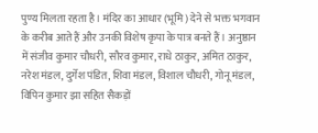पुण्य मिलता रहता है। मंदिर का आधार (भूमि) देने से भक्त भगवान के करीब आते हैं और उनकी विशेष कृपा के पात्र बनते हैं। अनुष्ठान में संजीव कुमार चौधरी, सौरव कुमार, राधे ठाकुर, अमित ठाकुर, नरेश मंडल, दुर्गेश पंडित, शिवा मंडल, विशाल चौधरी, गोनू मंडल, विपिन कुमार झा सहित सैकड़ों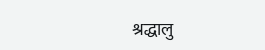श्रद्धालु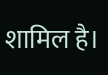शामिल है।